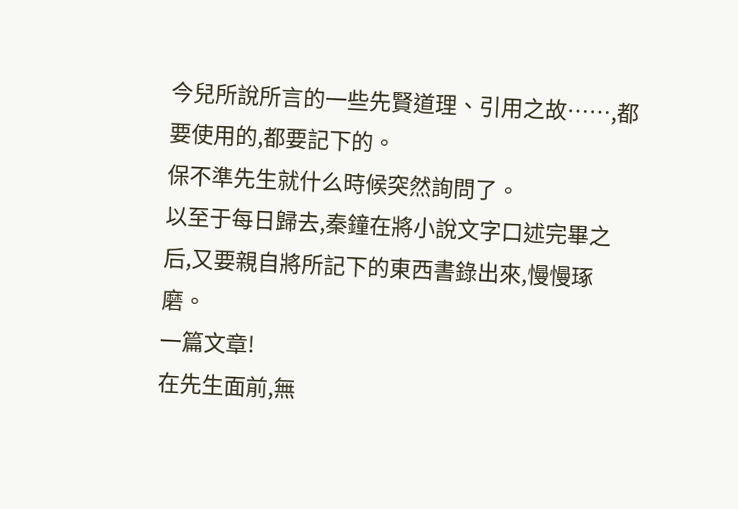今兒所說所言的一些先賢道理、引用之故……,都要使用的,都要記下的。
保不準先生就什么時候突然詢問了。
以至于每日歸去,秦鐘在將小說文字口述完畢之后,又要親自將所記下的東西書錄出來,慢慢琢磨。
一篇文章!
在先生面前,無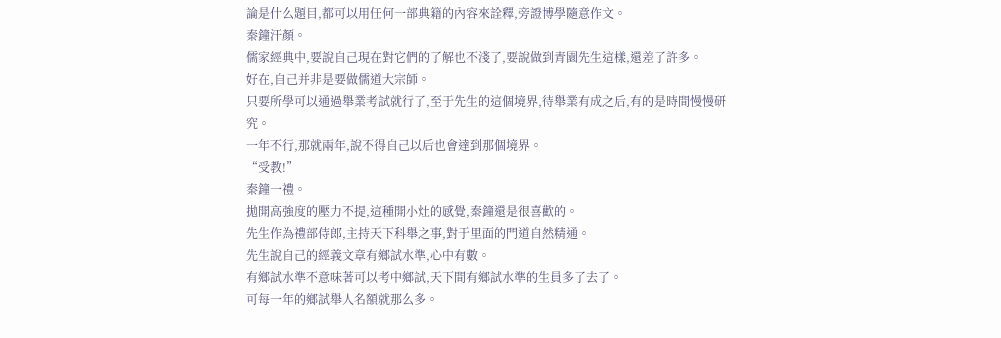論是什么題目,都可以用任何一部典籍的內容來詮釋,旁證博學隨意作文。
秦鐘汗顏。
儒家經典中,要說自己現在對它們的了解也不淺了,要說做到青園先生這樣,還差了許多。
好在,自己并非是要做儒道大宗師。
只要所學可以通過舉業考試就行了,至于先生的這個境界,待舉業有成之后,有的是時間慢慢研究。
一年不行,那就兩年,說不得自己以后也會達到那個境界。
“受教!”
秦鐘一禮。
拋開高強度的壓力不提,這種開小灶的感覺,秦鐘還是很喜歡的。
先生作為禮部侍郎,主持天下科舉之事,對于里面的門道自然精通。
先生說自己的經義文章有鄉試水準,心中有數。
有鄉試水準不意味著可以考中鄉試,天下間有鄉試水準的生員多了去了。
可每一年的鄉試舉人名額就那么多。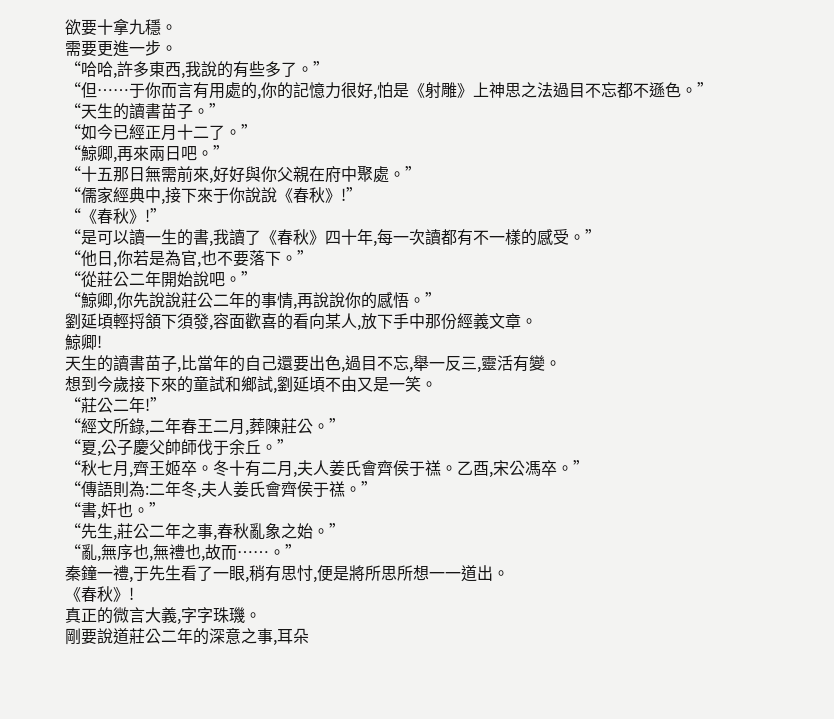欲要十拿九穩。
需要更進一步。
“哈哈,許多東西,我說的有些多了。”
“但……于你而言有用處的,你的記憶力很好,怕是《射雕》上神思之法過目不忘都不遜色。”
“天生的讀書苗子。”
“如今已經正月十二了。”
“鯨卿,再來兩日吧。”
“十五那日無需前來,好好與你父親在府中聚處。”
“儒家經典中,接下來于你說說《春秋》!”
“《春秋》!”
“是可以讀一生的書,我讀了《春秋》四十年,每一次讀都有不一樣的感受。”
“他日,你若是為官,也不要落下。”
“從莊公二年開始說吧。”
“鯨卿,你先說說莊公二年的事情,再說說你的感悟。”
劉延頃輕捋頷下須發,容面歡喜的看向某人,放下手中那份經義文章。
鯨卿!
天生的讀書苗子,比當年的自己還要出色,過目不忘,舉一反三,靈活有變。
想到今歲接下來的童試和鄉試,劉延頃不由又是一笑。
“莊公二年!”
“經文所錄,二年春王二月,葬陳莊公。”
“夏,公子慶父帥師伐于余丘。”
“秋七月,齊王姬卒。冬十有二月,夫人姜氏會齊侯于禚。乙酉,宋公馮卒。”
“傳語則為:二年冬,夫人姜氏會齊侯于禚。”
“書,奸也。”
“先生,莊公二年之事,春秋亂象之始。”
“亂,無序也,無禮也,故而……。”
秦鐘一禮,于先生看了一眼,稍有思忖,便是將所思所想一一道出。
《春秋》!
真正的微言大義,字字珠璣。
剛要說道莊公二年的深意之事,耳朵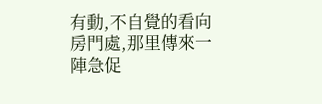有動,不自覺的看向房門處,那里傳來一陣急促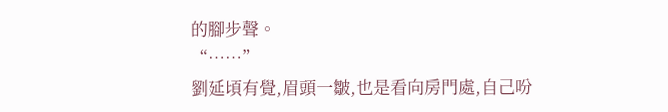的腳步聲。
“……”
劉延頃有覺,眉頭一皺,也是看向房門處,自己吩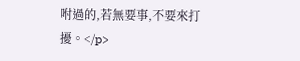咐過的,若無要事,不要來打擾。</p>